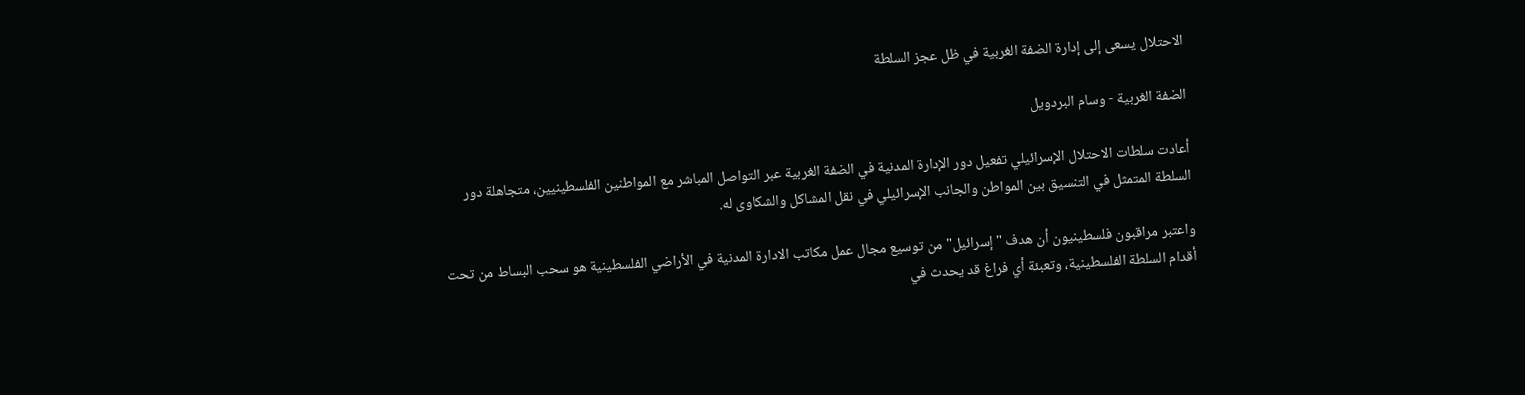الاحتلال يسعى إلى إدارة الضفة الغربية في ظل عجز السلطة

الضفة الغربية - وسام البردويل

أعادت سلطات الاحتلال الإسرائيلي تفعيل دور الإدارة المدنية في الضفة الغربية عبر التواصل المباشر مع المواطنين الفلسطينيين، متجاهلة دور السلطة المتمثل في التنسيق بين المواطن والجانب الإسرائيلي في نقل المشاكل والشكاوى له.

واعتبر مراقبون فلسطينيون أن هدف "إسرائيل" من توسيع مجال عمل مكاتب الادارة المدنية في الأراضي الفلسطينية هو سحب البساط من تحت أقدام السلطة الفلسطينية، وتعبئة أي فراغ قد يحدث في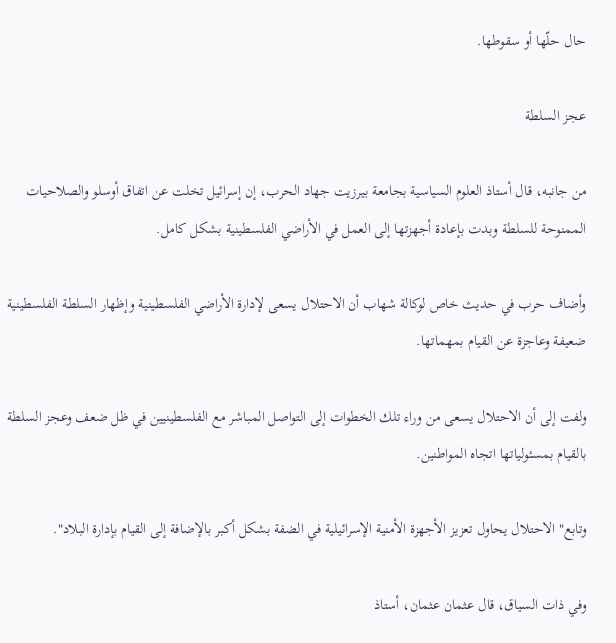حال حلّها أو سقوطها.

عجز السلطة

من جانبه، قال أستاذ العلوم السياسية بجامعة بيرزيت جهاد الحرب، إن إسرائيل تخلت عن اتفاق أوسلو والصلاحيات الممنوحة للسلطة وبدت بإعادة أجهزتها إلى العمل في الأراضي الفلسطينية بشكل كامل.

وأضاف حرب في حديث خاص لوكالة شهاب أن الاحتلال يسعى لإدارة الأراضي الفلسطينية وإظهار السلطة الفلسطينية ضعيفة وعاجزة عن القيام بمهماتها.

ولفت إلى أن الاحتلال يسعى من وراء تلك الخطوات إلى التواصل المباشر مع الفلسطينيين في ظل ضعف وعجز السلطة بالقيام بمسئولياتها اتجاه المواطنين.

وتابع" الاحتلال يحاول تعزيز الأجهزة الأمنية الإسرائيلية في الضفة بشكل أكبر بالإضافة إلى القيام بإدارة البلاد".

وفي ذات السياق، قال عثمان عثمان، أستاذ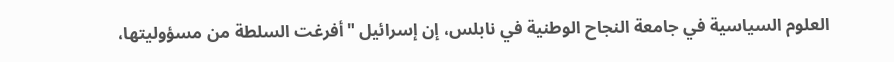العلوم السياسية في جامعة النجاح الوطنية في نابلس، إن إسرائيل "أفرغت السلطة من مسؤوليتها،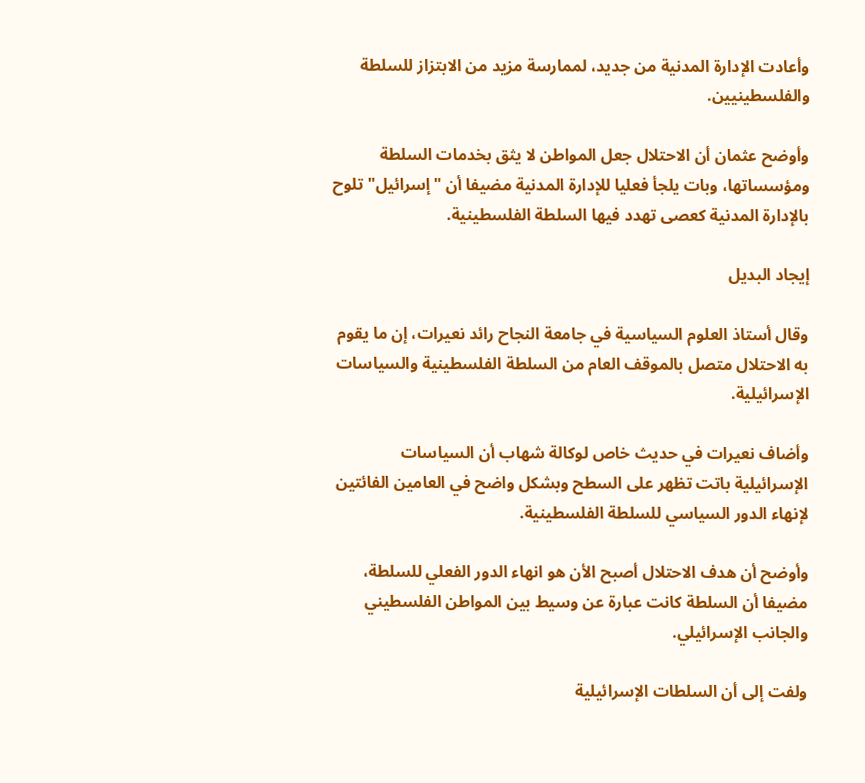وأعادت الإدارة المدنية من جديد، لممارسة مزيد من الابتزاز للسلطة والفلسطينيين.

وأوضح عثمان أن الاحتلال جعل المواطن لا يثق بخدمات السلطة ومؤسساتها، وبات يلجأ فعليا للإدارة المدنية مضيفا أن "إسرائيل" تلوح بالإدارة المدنية كعصى تهدد فيها السلطة الفلسطينية.

إيجاد البديل

وقال أستاذ العلوم السياسية في جامعة النجاح رائد نعيرات، إن ما يقوم به الاحتلال متصل بالموقف العام من السلطة الفلسطينية والسياسات الإسرائيلية.

وأضاف نعيرات في حديث خاص لوكالة شهاب أن السياسات الإسرائيلية باتت تظهر على السطح وبشكل واضح في العامين الفائتين لإنهاء الدور السياسي للسلطة الفلسطينية.

وأوضح أن هدف الاحتلال أصبح الأن هو انهاء الدور الفعلي للسلطة، مضيفا أن السلطة كانت عبارة عن وسيط بين المواطن الفلسطيني والجانب الإسرائيلي.

ولفت إلى أن السلطات الإسرائيلية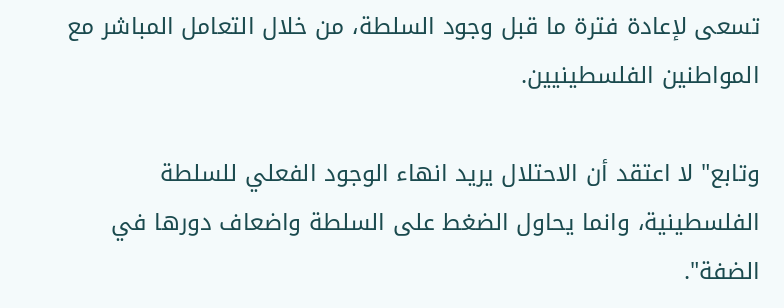تسعى لإعادة فترة ما قبل وجود السلطة، من خلال التعامل المباشر مع المواطنين الفلسطينيين.

وتابع" لا اعتقد أن الاحتلال يريد انهاء الوجود الفعلي للسلطة الفلسطينية، وانما يحاول الضغط على السلطة واضعاف دورها في الضفة".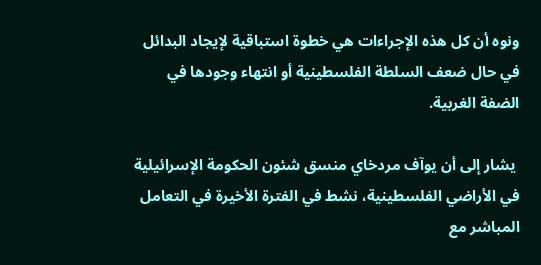ونوه أن كل هذه الإجراءات هي خطوة استباقية لإيجاد البدائل في حال ضعف السلطة الفلسطينية أو انتهاء وجودها في الضفة الغربية.

 يشار إلى أن يوآف مردخاي منسق شئون الحكومة الإسرائيلية في الأراضي الفلسطينية، نشط في الفترة الأخيرة في التعامل المباشر مع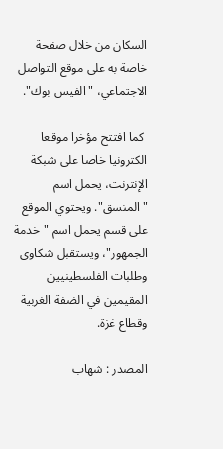السكان من خلال صفحة خاصة به على موقع التواصل الاجتماعي، "الفيس بوك".

 كما افتتح مؤخرا موقعا الكترونيا خاصا على شبكة الإنترنت، يحمل اسم "المنسق". ويحتوي الموقع على قسم يحمل اسم "خدمة الجمهور"، ويستقبل شكاوى وطلبات الفلسطينيين المقيمين في الضفة الغربية وقطاع غزة.

المصدر : شهاب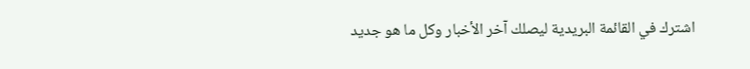اشترك في القائمة البريدية ليصلك آخر الأخبار وكل ما هو جديد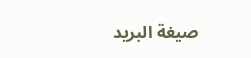صيغة البريد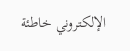الإلكتروني خاطئة